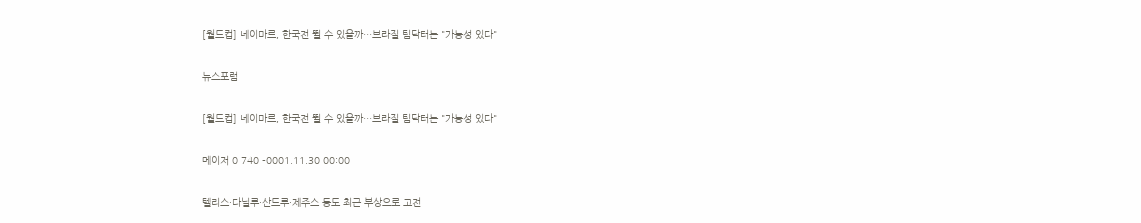[월드컵] 네이마르, 한국전 뛸 수 있을까…브라질 팀닥터는 "가능성 있다"

뉴스포럼

[월드컵] 네이마르, 한국전 뛸 수 있을까…브라질 팀닥터는 "가능성 있다"

메이저 0 740 -0001.11.30 00:00

텔리스·다닐루·산드루·제주스 등도 최근 부상으로 고전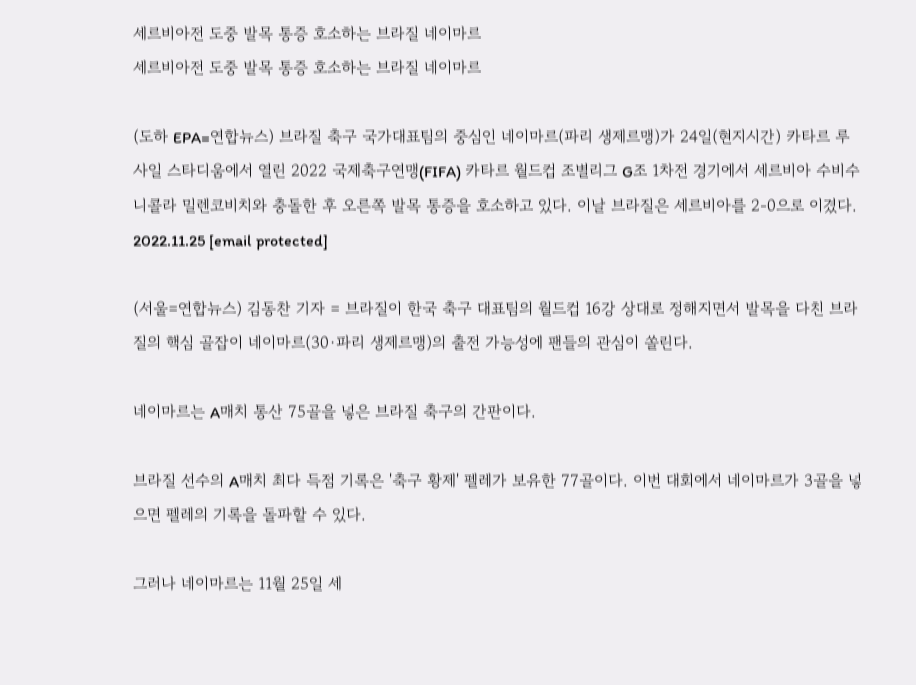세르비아전 도중 발목 통증 호소하는 브라질 네이마르
세르비아전 도중 발목 통증 호소하는 브라질 네이마르

(도하 EPA=연합뉴스) 브라질 축구 국가대표팀의 중심인 네이마르(파리 생제르맹)가 24일(현지시간) 카타르 루사일 스타디움에서 열린 2022 국제축구연맹(FIFA) 카타르 월드컵 조별리그 G조 1차전 경기에서 세르비아 수비수 니콜라 밀렌코비치와 충돌한 후 오른쪽 발목 통증을 호소하고 있다. 이날 브라질은 세르비아를 2-0으로 이겼다. 2022.11.25 [email protected]

(서울=연합뉴스) 김동찬 기자 = 브라질이 한국 축구 대표팀의 월드컵 16강 상대로 정해지면서 발목을 다친 브라질의 핵심 골잡이 네이마르(30·파리 생제르맹)의 출전 가능성에 팬들의 관심이 쏠린다.

네이마르는 A매치 통산 75골을 넣은 브라질 축구의 간판이다.

브라질 선수의 A매치 최다 득점 기록은 '축구 황제' 펠레가 보유한 77골이다. 이번 대회에서 네이마르가 3골을 넣으면 펠레의 기록을 돌파할 수 있다.

그러나 네이마르는 11월 25일 세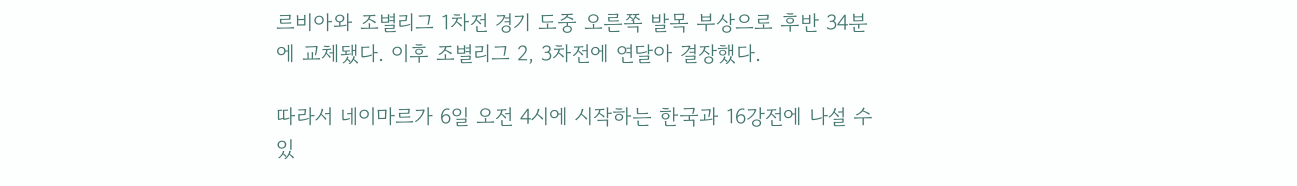르비아와 조별리그 1차전 경기 도중 오른쪽 발목 부상으로 후반 34분에 교체됐다. 이후 조별리그 2, 3차전에 연달아 결장했다.

따라서 네이마르가 6일 오전 4시에 시작하는 한국과 16강전에 나설 수 있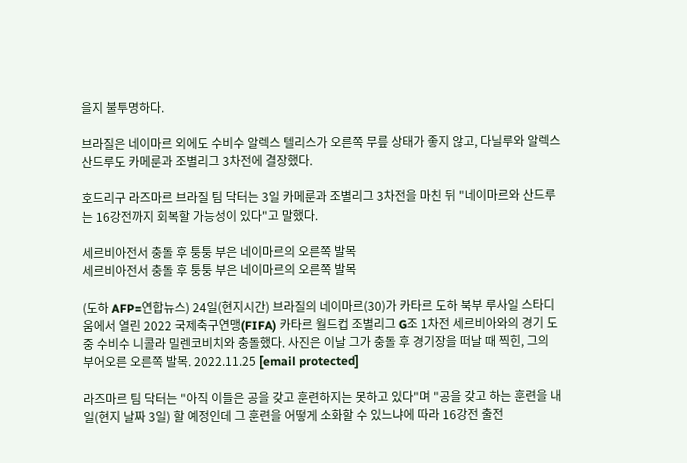을지 불투명하다.

브라질은 네이마르 외에도 수비수 알렉스 텔리스가 오른쪽 무릎 상태가 좋지 않고, 다닐루와 알렉스 산드루도 카메룬과 조별리그 3차전에 결장했다.

호드리구 라즈마르 브라질 팀 닥터는 3일 카메룬과 조별리그 3차전을 마친 뒤 "네이마르와 산드루는 16강전까지 회복할 가능성이 있다"고 말했다.

세르비아전서 충돌 후 퉁퉁 부은 네이마르의 오른쪽 발목
세르비아전서 충돌 후 퉁퉁 부은 네이마르의 오른쪽 발목

(도하 AFP=연합뉴스) 24일(현지시간) 브라질의 네이마르(30)가 카타르 도하 북부 루사일 스타디움에서 열린 2022 국제축구연맹(FIFA) 카타르 월드컵 조별리그 G조 1차전 세르비아와의 경기 도중 수비수 니콜라 밀렌코비치와 충돌했다. 사진은 이날 그가 충돌 후 경기장을 떠날 때 찍힌, 그의 부어오른 오른쪽 발목. 2022.11.25 [email protected]

라즈마르 팀 닥터는 "아직 이들은 공을 갖고 훈련하지는 못하고 있다"며 "공을 갖고 하는 훈련을 내일(현지 날짜 3일) 할 예정인데 그 훈련을 어떻게 소화할 수 있느냐에 따라 16강전 출전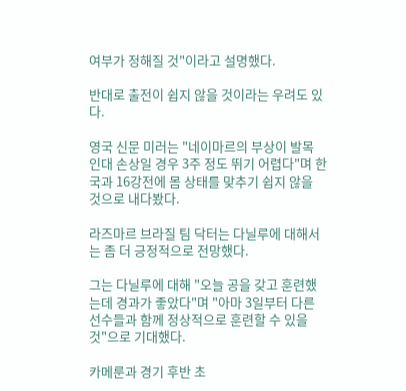여부가 정해질 것"이라고 설명했다.

반대로 출전이 쉽지 않을 것이라는 우려도 있다.

영국 신문 미러는 "네이마르의 부상이 발목 인대 손상일 경우 3주 정도 뛰기 어렵다"며 한국과 16강전에 몸 상태를 맞추기 쉽지 않을 것으로 내다봤다.

라즈마르 브라질 팀 닥터는 다닐루에 대해서는 좀 더 긍정적으로 전망했다.

그는 다닐루에 대해 "오늘 공을 갖고 훈련했는데 경과가 좋았다"며 "아마 3일부터 다른 선수들과 함께 정상적으로 훈련할 수 있을 것"으로 기대했다.

카메룬과 경기 후반 초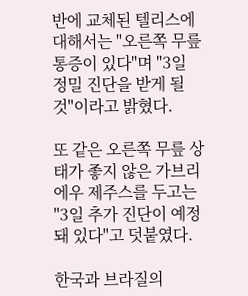반에 교체된 텔리스에 대해서는 "오른쪽 무릎 통증이 있다"며 "3일 정밀 진단을 받게 될 것"이라고 밝혔다.

또 같은 오른쪽 무릎 상태가 좋지 않은 가브리에우 제주스를 두고는 "3일 추가 진단이 예정돼 있다"고 덧붙였다.

한국과 브라질의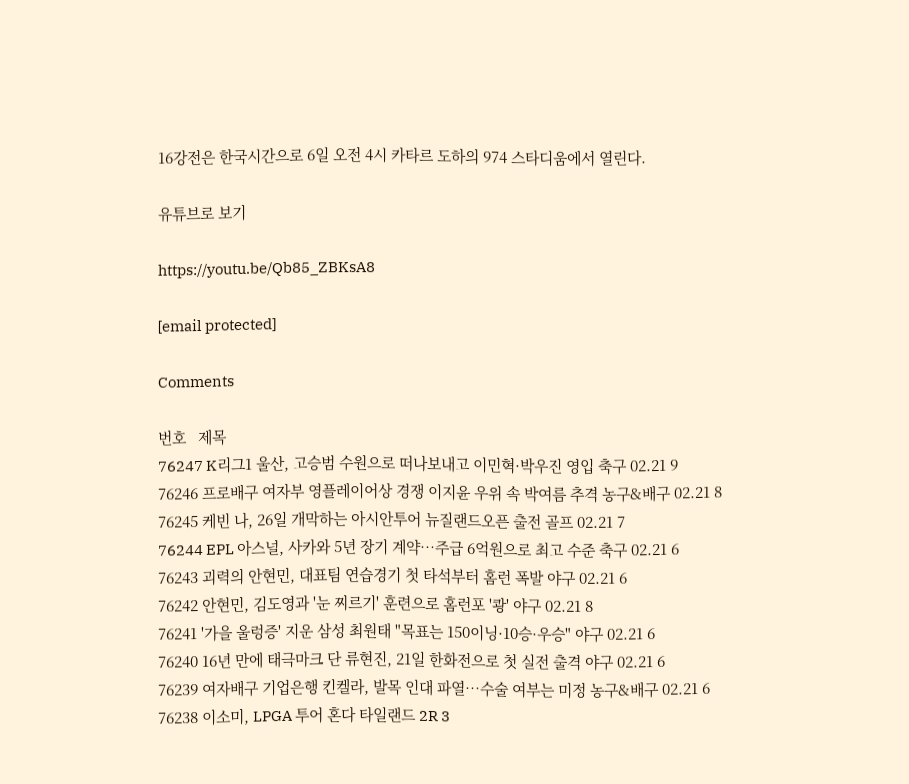16강전은 한국시간으로 6일 오전 4시 카타르 도하의 974 스타디움에서 열린다.

유튜브로 보기

https://youtu.be/Qb85_ZBKsA8

[email protected]

Comments

번호   제목
76247 K리그1 울산, 고승범 수원으로 떠나보내고 이민혁·박우진 영입 축구 02.21 9
76246 프로배구 여자부 영플레이어상 경쟁 이지윤 우위 속 박여름 추격 농구&배구 02.21 8
76245 케빈 나, 26일 개막하는 아시안투어 뉴질랜드오픈 출전 골프 02.21 7
76244 EPL 아스널, 사카와 5년 장기 계약…주급 6억원으로 최고 수준 축구 02.21 6
76243 괴력의 안현민, 대표팀 연습경기 첫 타석부터 홈런 폭발 야구 02.21 6
76242 안현민, 김도영과 '눈 찌르기' 훈련으로 홈런포 '쾅' 야구 02.21 8
76241 '가을 울렁증' 지운 삼성 최원태 "목표는 150이닝·10승·우승" 야구 02.21 6
76240 16년 만에 태극마크 단 류현진, 21일 한화전으로 첫 실전 출격 야구 02.21 6
76239 여자배구 기업은행 킨켈라, 발목 인대 파열…수술 여부는 미정 농구&배구 02.21 6
76238 이소미, LPGA 투어 혼다 타일랜드 2R 3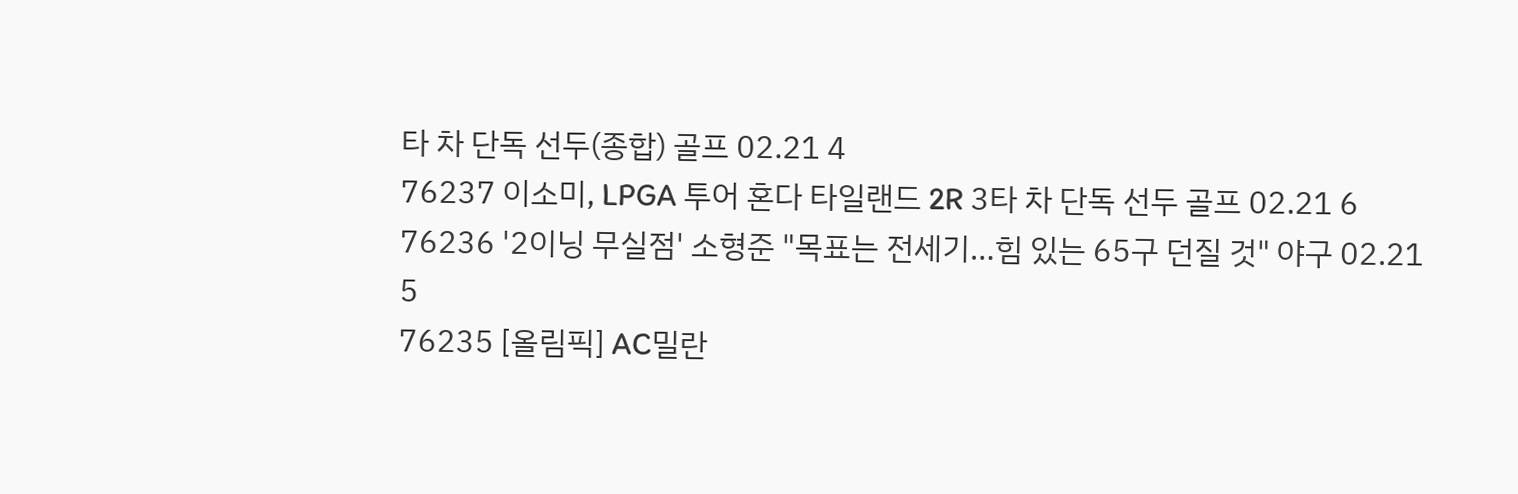타 차 단독 선두(종합) 골프 02.21 4
76237 이소미, LPGA 투어 혼다 타일랜드 2R 3타 차 단독 선두 골프 02.21 6
76236 '2이닝 무실점' 소형준 "목표는 전세기…힘 있는 65구 던질 것" 야구 02.21 5
76235 [올림픽] AC밀란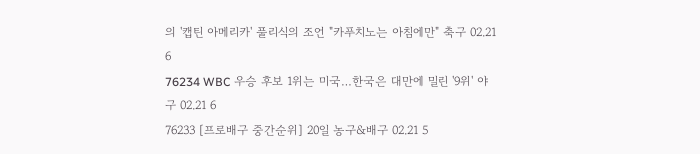의 '캡틴 아메리카' 풀리식의 조언 "카푸치노는 아침에만" 축구 02.21 6
76234 WBC 우승 후보 1위는 미국…한국은 대만에 밀린 '9위' 야구 02.21 6
76233 [프로배구 중간순위] 20일 농구&배구 02.21 5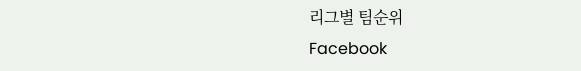리그별 팀순위
Facebook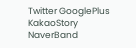Twitter GooglePlus KakaoStory NaverBand